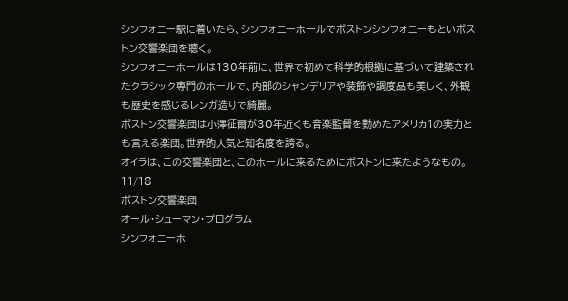シンフォニー駅に着いたら、シンフォニーホールでボストンシンフォニーもといボストン交響楽団を聴く。
シンフォニーホールは130年前に、世界で初めて科学的根拠に基づいて建築されたクラシック専門のホールで、内部のシャンデリアや装飾や調度品も美しく、外観も歴史を感じるレンガ造りで綺麗。
ボストン交響楽団は小澤征爾が30年近くも音楽監督を勤めたアメリカ1の実力とも言える楽団。世界的人気と知名度を誇る。
オイラは、この交響楽団と、このホールに来るためにボストンに来たようなもの。
11/18
ボストン交響楽団
オール・シューマン・プログラム
シンフォニーホ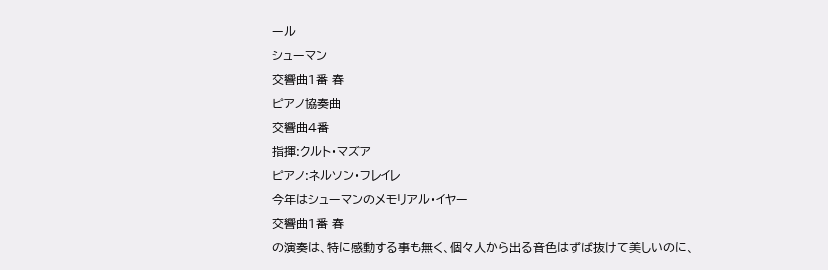ール
シューマン
交響曲1番 春
ピアノ協奏曲
交響曲4番
指揮:クルト・マズア
ピアノ:ネルソン・フレイレ
今年はシューマンのメモリアル・イヤー
交響曲1番 春
の演奏は、特に感動する事も無く、個々人から出る音色はずば抜けて美しいのに、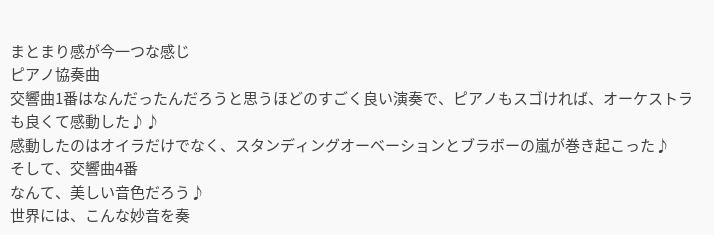まとまり感が今一つな感じ
ピアノ協奏曲
交響曲1番はなんだったんだろうと思うほどのすごく良い演奏で、ピアノもスゴければ、オーケストラも良くて感動した♪♪
感動したのはオイラだけでなく、スタンディングオーベーションとブラボーの嵐が巻き起こった♪
そして、交響曲4番
なんて、美しい音色だろう♪
世界には、こんな妙音を奏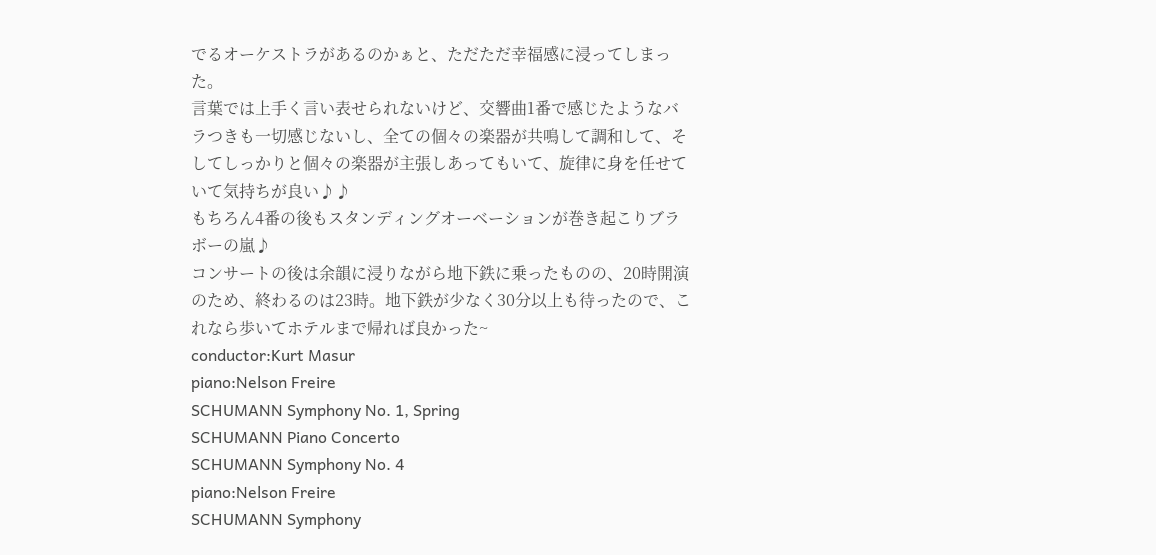でるオーケストラがあるのかぁと、ただただ幸福感に浸ってしまった。
言葉では上手く言い表せられないけど、交響曲1番で感じたようなバラつきも一切感じないし、全ての個々の楽器が共鳴して調和して、そしてしっかりと個々の楽器が主張しあってもいて、旋律に身を任せていて気持ちが良い♪♪
もちろん4番の後もスタンディングオーベーションが巻き起こりブラボーの嵐♪
コンサートの後は余韻に浸りながら地下鉄に乗ったものの、20時開演のため、終わるのは23時。地下鉄が少なく30分以上も待ったので、これなら歩いてホテルまで帰れば良かった~
conductor:Kurt Masur
piano:Nelson Freire
SCHUMANN Symphony No. 1, Spring
SCHUMANN Piano Concerto
SCHUMANN Symphony No. 4
piano:Nelson Freire
SCHUMANN Symphony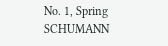No. 1, Spring
SCHUMANN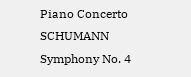Piano Concerto
SCHUMANN Symphony No. 4